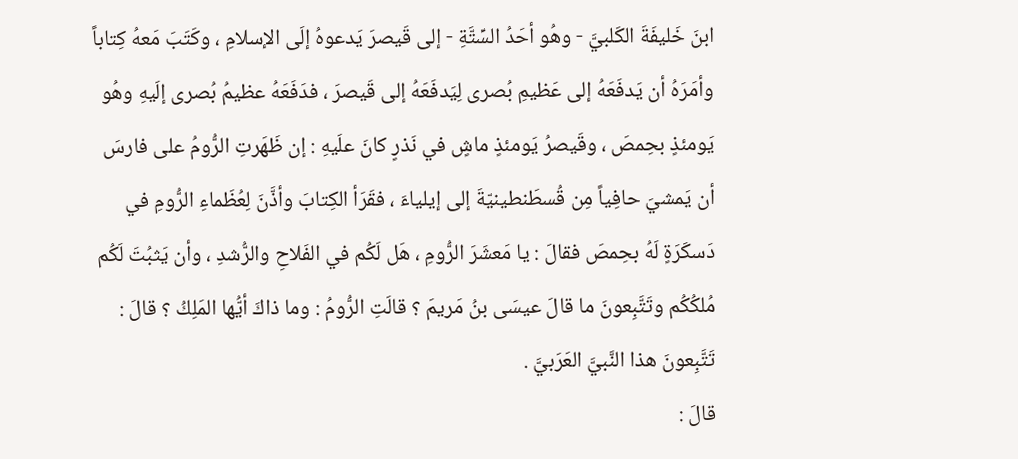ابنَ خَليفَةَ الكَلبيَّ - وهُو أحَدُ السِّتَّةِ - إلى قَيصرَ يَدعوهُ إلَى الإسلامِ ، وكَتَبَ مَعهُ كِتاباً وأمَرَهُ أن يَدفَعَهُ إلى عَظيمِ بُصرى لِيَدفَعَهُ إلى قَيصرَ ، فدَفَعَهُ عظيمُ بُصرى إلَيهِ وهُو يَومئذٍ بحِمصَ ، وقَيصرُ يَومئذٍ ماشٍ في نَذرٍ كانَ علَيهِ : إن ظَهَرتِ الرُّومُ على فارسَ أن يَمشيَ حافِياً مِن قُسطَنطينيّةَ إلى إيلياءَ ، فقَرَأ الكِتابَ وأذَّنَ لِعُظَماءِ الرُّومِ في دَسكَرَةٍ لَهُ بحِمصَ فقالَ : يا مَعشَرَ الرُّومِ ، هَل لَكُم في الفَلاحِ والرُّشدِ ، وأن يَثبُتَ لَكُم مُلكُكُم وتَتَّبِعونَ ما قالَ عيسَى بنُ مَريمَ ؟ قالَتِ الرُّومُ : وما ذاكَ أيُّها المَلِكُ ؟ قالَ : تَتَّبِعونَ هذا النَّبيَّ العَرَبيَّ .
قالَ :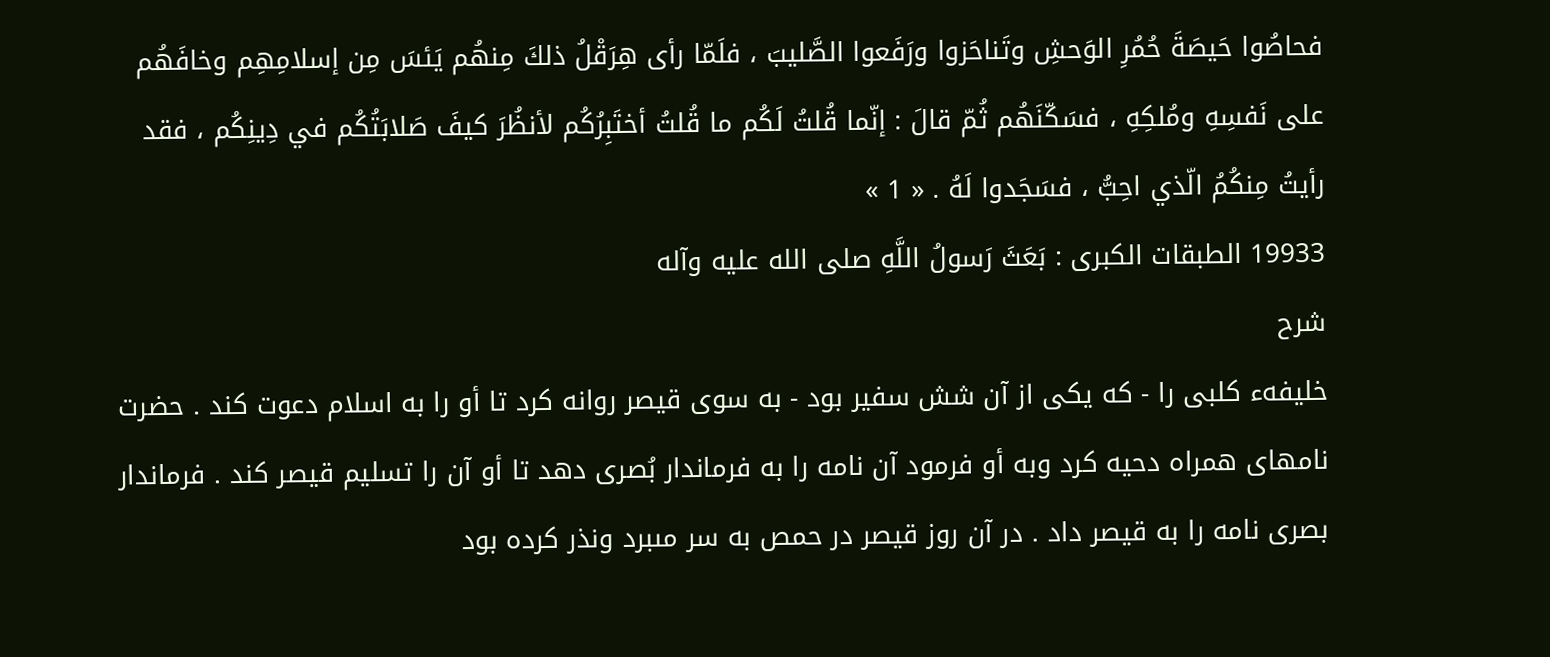فحاصُوا حَيصَةَ حُمُرِ الوَحشِ وتَناحَزوا ورَفَعوا الصَّليبَ ، فلَمّا رأى هِرَقْلُ ذلكَ مِنهُم يَئسَ مِن إسلامِهِم وخافَهُم على نَفسِهِ ومُلكِهِ ، فسَكّنَهُم ثُمّ قالَ : إنّما قُلتُ لَكُم ما قُلتُ أختَبِرُكُم لأنظُرَ كيفَ صَلابَتُكُم في دِينِكُم ، فقد رأيتُ مِنكُمُ الّذي احِبُّ ، فسَجَدوا لَهُ . « 1 »
19933 الطبقات الكبرى : بَعَثَ رَسولُ اللَّهِ صلى الله عليه وآله
شرح
خليفهء كلبى را - كه يكى از آن شش سفير بود - به سوى قيصر روانه كرد تا أو را به اسلام دعوت كند . حضرت نامهاى همراه دحيه كرد وبه أو فرمود آن نامه را به فرماندار بُصرى دهد تا أو آن را تسليم قيصر كند . فرماندار بصرى نامه را به قيصر داد . در آن روز قيصر در حمص به سر مىبرد ونذر كرده بود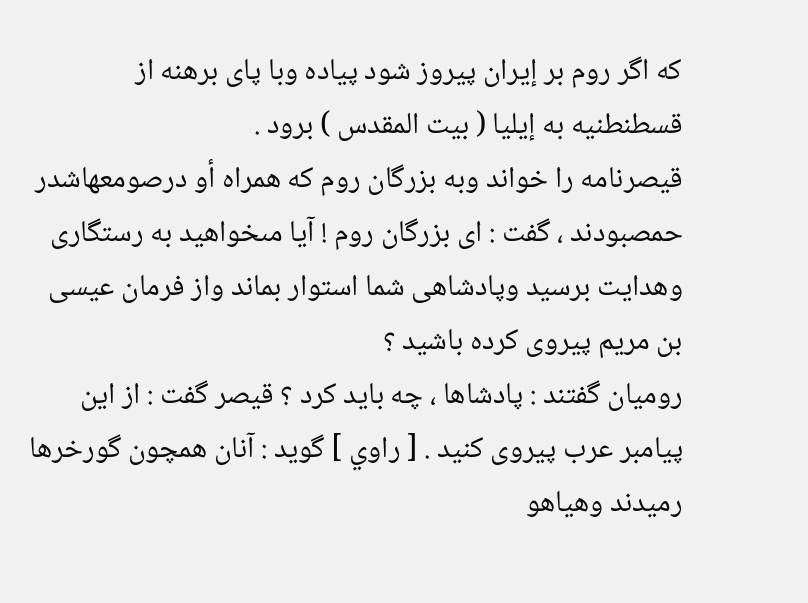كه اگر روم بر إيران پيروز شود پياده وبا پاى برهنه از قسطنطنيه به إيليا ( بيت المقدس ) برود .
قيصرنامه را خواند وبه بزرگان روم كه همراه أو درصومعهاشدر حمصبودند ، گفت : اى بزرگان روم ! آيا مىخواهيد به رستگارى وهدايت برسيد وپادشاهى شما استوار بماند واز فرمان عيسى بن مريم پيروى كرده باشيد ؟
روميان گفتند : پادشاها ، چه بايد كرد ؟ قيصر گفت : از اين پيامبر عرب پيروى كنيد . [ راوي ] گويد : آنان همچون گورخرها رميدند وهياهو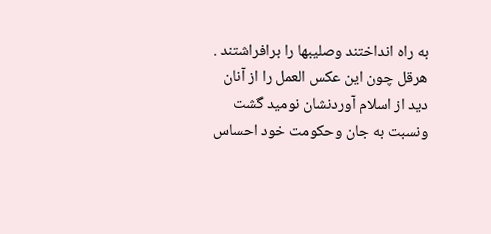به راه انداختند وصليبها را برافراشتند . هرقل چون اين عكس العمل را از آنان ديد از اسلام آوردنشان نوميد گشت ونسبت به جان وحكومت خود احساس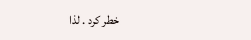خطر كرد . لذا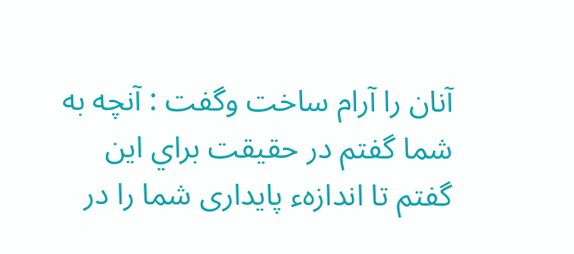آنان را آرام ساخت وگفت : آنچه به شما گفتم در حقيقت براي اين گفتم تا اندازهء پايدارى شما را در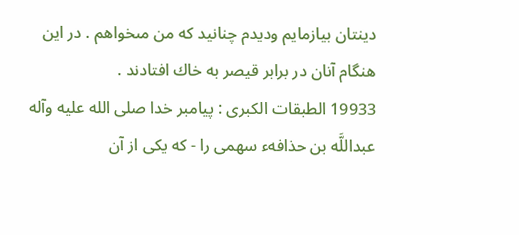دينتان بيازمايم وديدم چنانيد كه من مىخواهم . در اين هنگام آنان در برابر قيصر به خاك افتادند .
19933 الطبقات الكبرى : پيامبر خدا صلى الله عليه وآله عبداللَّه بن حذافهء سهمى را - كه يكى از آن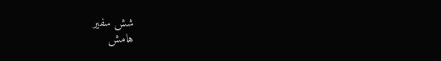شش سفير
هامش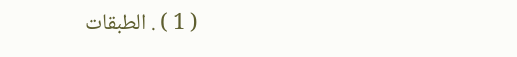( 1 ) . الطبقات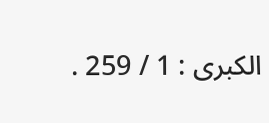الكبرى : 1 / 259 .